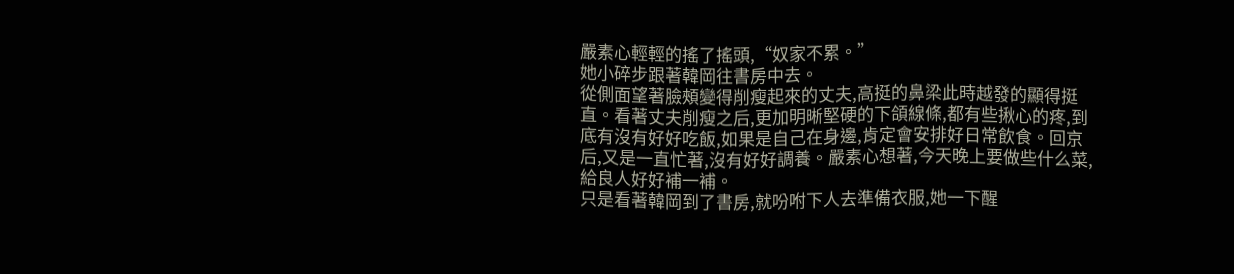嚴素心輕輕的搖了搖頭,“奴家不累。”
她小碎步跟著韓岡往書房中去。
從側面望著臉頰變得削瘦起來的丈夫,高挺的鼻梁此時越發的顯得挺直。看著丈夫削瘦之后,更加明晰堅硬的下頜線條,都有些揪心的疼,到底有沒有好好吃飯,如果是自己在身邊,肯定會安排好日常飲食。回京后,又是一直忙著,沒有好好調養。嚴素心想著,今天晚上要做些什么菜,給良人好好補一補。
只是看著韓岡到了書房,就吩咐下人去準備衣服,她一下醒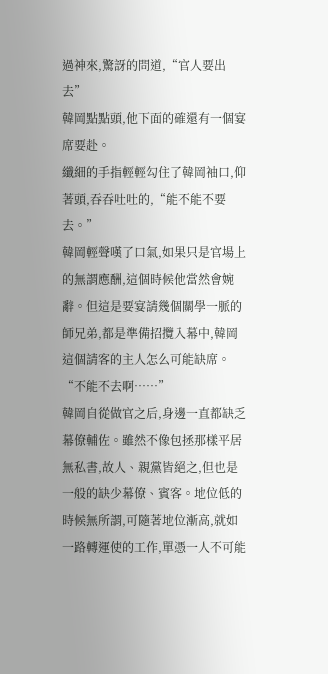過神來,驚訝的問道,“官人要出去”
韓岡點點頭,他下面的確還有一個宴席要赴。
纖細的手指輕輕勾住了韓岡袖口,仰著頭,吞吞吐吐的,“能不能不要去。”
韓岡輕聲嘆了口氣,如果只是官場上的無謂應酬,這個時候他當然會婉辭。但這是要宴請幾個關學一脈的師兄弟,都是準備招攬入幕中,韓岡這個請客的主人怎么可能缺席。
“不能不去啊……”
韓岡自從做官之后,身邊一直都缺乏幕僚輔佐。雖然不像包拯那樣平居無私書,故人、親黨皆絕之,但也是一般的缺少幕僚、賓客。地位低的時候無所謂,可隨著地位漸高,就如一路轉運使的工作,單憑一人不可能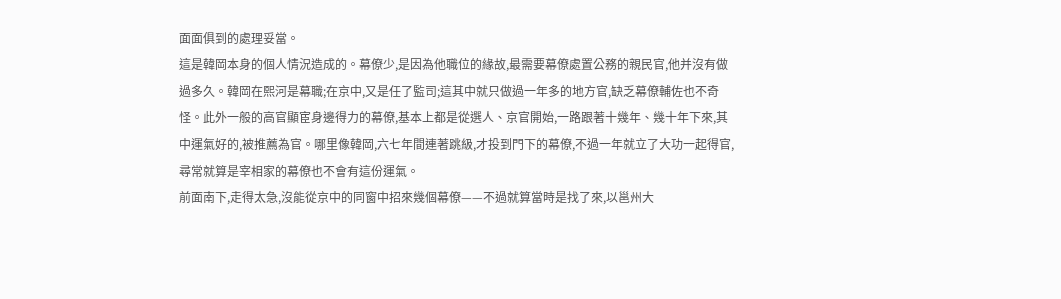面面俱到的處理妥當。
這是韓岡本身的個人情況造成的。幕僚少,是因為他職位的緣故,最需要幕僚處置公務的親民官,他并沒有做過多久。韓岡在熙河是幕職;在京中,又是任了監司;這其中就只做過一年多的地方官,缺乏幕僚輔佐也不奇怪。此外一般的高官顯宦身邊得力的幕僚,基本上都是從選人、京官開始,一路跟著十幾年、幾十年下來,其中運氣好的,被推薦為官。哪里像韓岡,六七年間連著跳級,才投到門下的幕僚,不過一年就立了大功一起得官,尋常就算是宰相家的幕僚也不會有這份運氣。
前面南下,走得太急,沒能從京中的同窗中招來幾個幕僚——不過就算當時是找了來,以邕州大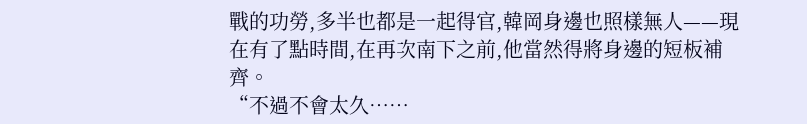戰的功勞,多半也都是一起得官,韓岡身邊也照樣無人——現在有了點時間,在再次南下之前,他當然得將身邊的短板補齊。
“不過不會太久……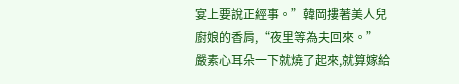宴上要說正經事。”韓岡摟著美人兒廚娘的香肩,“夜里等為夫回來。”
嚴素心耳朵一下就燒了起來,就算嫁給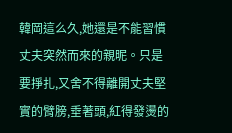韓岡這么久,她還是不能習慣丈夫突然而來的親昵。只是要掙扎,又舍不得離開丈夫堅實的臂膀,垂著頭,紅得發燙的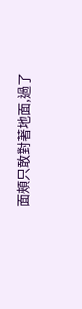面頰只敢對著地面,過了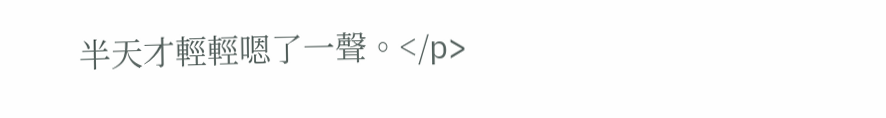半天才輕輕嗯了一聲。</p>